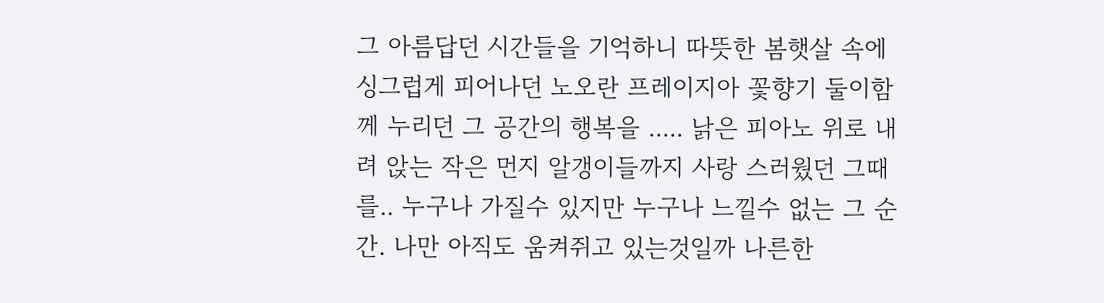그 아름답던 시간들을 기억하니 따뜻한 봄햇살 속에 싱그럽게 피어나던 노오란 프레이지아 꽃향기 둘이함께 누리던 그 공간의 행복을 ..... 낡은 피아노 위로 내려 앉는 작은 먼지 알갱이들까지 사랑 스러웠던 그때를.. 누구나 가질수 있지만 누구나 느낄수 없는 그 순간. 나만 아직도 움켜쥐고 있는것일까 나른한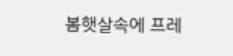봄햇살속에 프레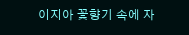이지아 꽃향기 속에 자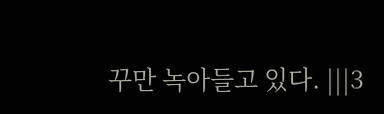꾸만 녹아들고 있다. |||3